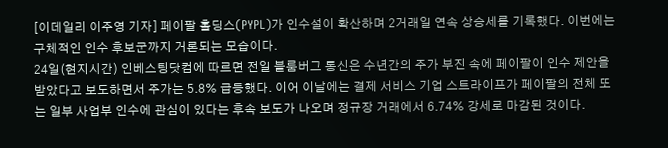[이데일리 이주영 기자] 페이팔 홀딩스(PYPL)가 인수설이 확산하며 2거래일 연속 상승세를 기록했다. 이번에는 구체적인 인수 후보군까지 거론되는 모습이다.
24일(현지시간) 인베스팅닷컴에 따르면 전일 블룸버그 통신은 수년간의 주가 부진 속에 페이팔이 인수 제안을 받았다고 보도하면서 주가는 5.8% 급등했다. 이어 이날에는 결제 서비스 기업 스트라이프가 페이팔의 전체 또는 일부 사업부 인수에 관심이 있다는 후속 보도가 나오며 정규장 거래에서 6.74% 강세로 마감된 것이다.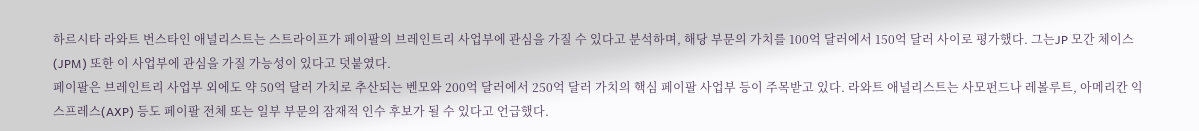하르시타 라와트 번스타인 애널리스트는 스트라이프가 페이팔의 브레인트리 사업부에 관심을 가질 수 있다고 분석하며, 해당 부문의 가치를 100억 달러에서 150억 달러 사이로 평가했다. 그는JP 모간 체이스(JPM) 또한 이 사업부에 관심을 가질 가능성이 있다고 덧붙였다.
페이팔은 브레인트리 사업부 외에도 약 50억 달러 가치로 추산되는 벤모와 200억 달러에서 250억 달러 가치의 핵심 페이팔 사업부 등이 주목받고 있다. 라와트 애널리스트는 사모펀드나 레볼루트, 아메리칸 익스프레스(AXP) 등도 페이팔 전체 또는 일부 부문의 잠재적 인수 후보가 될 수 있다고 언급했다.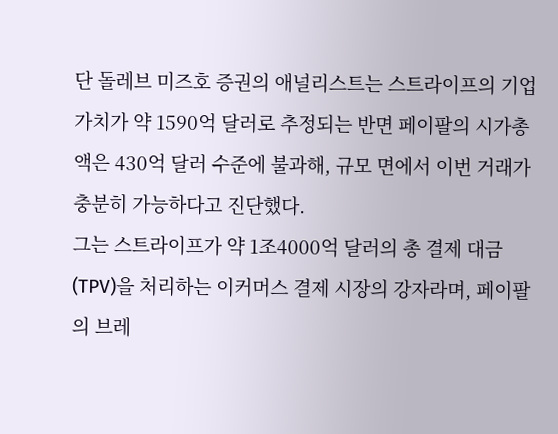단 돌레브 미즈호 증권의 애널리스트는 스트라이프의 기업 가치가 약 1590억 달러로 추정되는 반면 페이팔의 시가총액은 430억 달러 수준에 불과해, 규모 면에서 이번 거래가 충분히 가능하다고 진단했다.
그는 스트라이프가 약 1조4000억 달러의 총 결제 대금(TPV)을 처리하는 이커머스 결제 시장의 강자라며, 페이팔의 브레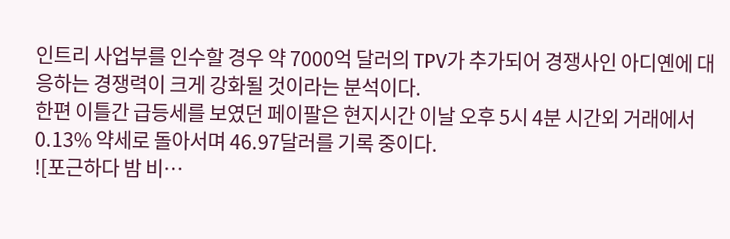인트리 사업부를 인수할 경우 약 7000억 달러의 TPV가 추가되어 경쟁사인 아디옌에 대응하는 경쟁력이 크게 강화될 것이라는 분석이다.
한편 이틀간 급등세를 보였던 페이팔은 현지시간 이날 오후 5시 4분 시간외 거래에서 0.13% 약세로 돌아서며 46.97달러를 기록 중이다.
![포근하다 밤 비…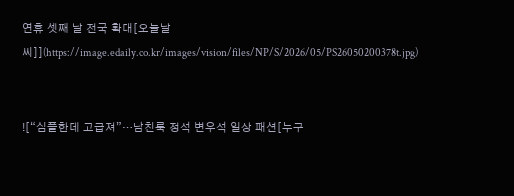연휴 셋째 날 전국 확대[오늘날씨]](https://image.edaily.co.kr/images/vision/files/NP/S/2026/05/PS26050200378t.jpg)


![“심플한데 고급져”…남친룩 정석 변우석 일상 패션[누구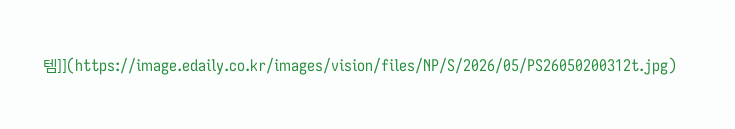템]](https://image.edaily.co.kr/images/vision/files/NP/S/2026/05/PS26050200312t.jpg)